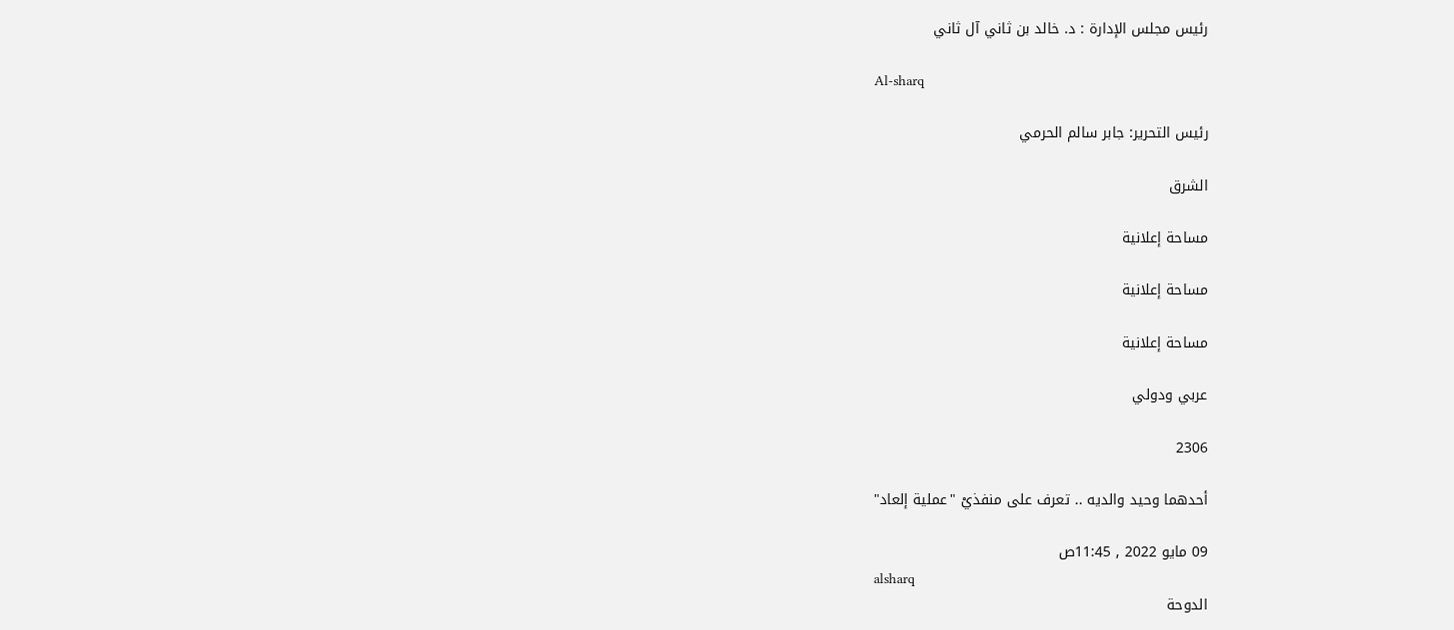رئيس مجلس الإدارة : د. خالد بن ثاني آل ثاني

Al-sharq

رئيس التحرير: جابر سالم الحرمي

الشرق

مساحة إعلانية

مساحة إعلانية

مساحة إعلانية

عربي ودولي

2306

أحدهما وحيد والديه .. تعرف على منفذيْ "عملية إلعاد"

09 مايو 2022 , 11:45ص
alsharq
الدوحة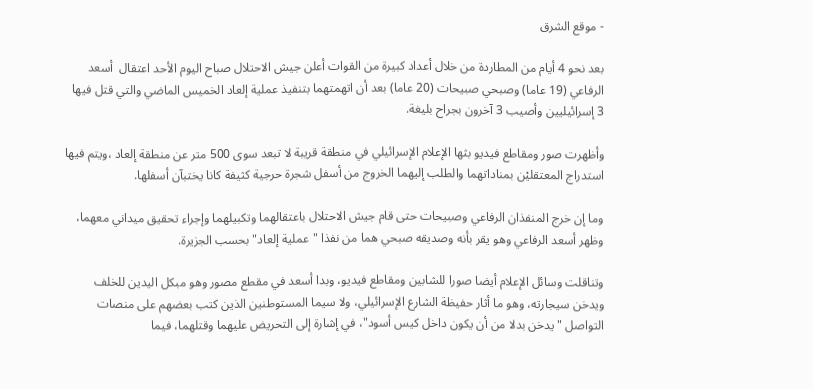- موقع الشرق

بعد نحو 4 أيام من المطاردة من خلال أعداد كبيرة من القوات أعلن جيش الاحتلال صباح اليوم الأحد اعتقال  أسعد الرفاعي (19 عاما) وصبحي صبيحات (20 عاما) بعد أن اتهمتهما بتنفيذ عملية إلعاد الخميس الماضي والتي قتل فيها 3 إسرائيليين وأصيب 3 آخرون بجراح بليغة.

وأظهرت صور ومقاطع فيديو بثها الإعلام الإسرائيلي في منطقة قريبة لا تبعد سوى 500 متر عن منطقة إلعاد ،ويتم فيها استدراج المعتقليْن بمناداتهما والطلب إليهما الخروج من أسفل شجرة حرجية كثيفة كانا يختبآن أسفلها.

وما إن خرج المنفذان الرفاعي وصبيحات حتى قام جيش الاحتلال باعتقالهما وتكبيلهما وإجراء تحقيق ميداني معهما، وظهر أسعد الرفاعي وهو يقر بأنه وصديقه صبحي هما من نفذا "عملية إلعاد" بحسب الجزيرة.

وتناقلت وسائل الإعلام أيضا صورا للشابين ومقاطع فيديو، وبدا أسعد في مقطع مصور وهو مبكل اليدين للخلف ويدخن سيجارته، وهو ما أثار حفيظة الشارع الإسرائيلي، ولا سيما المستوطنين الذين كتب بعضهم على منصات التواصل "يدخن بدلا من أن يكون داخل كيس أسود"، في إشارة إلى التحريض عليهما وقتلهما، فيما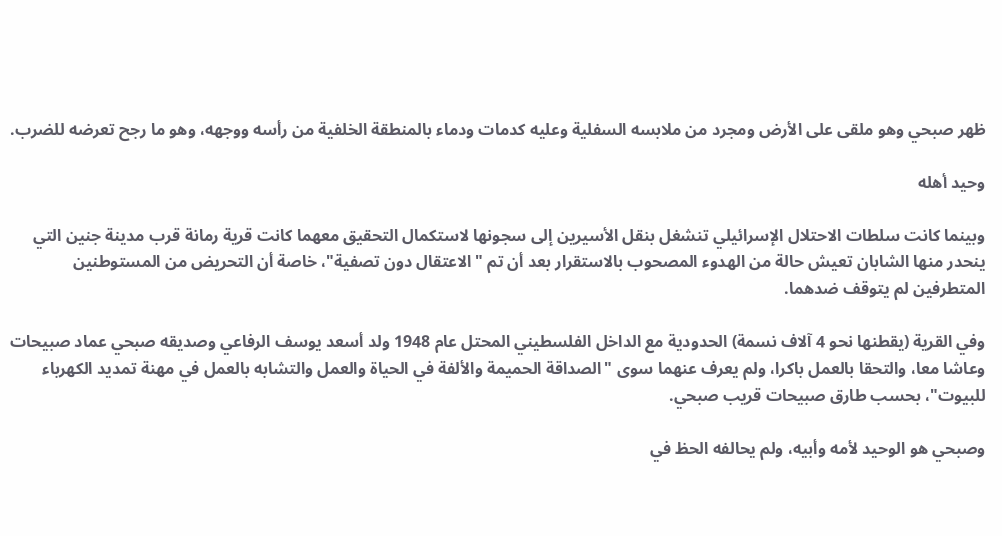ظهر صبحي وهو ملقى على الأرض ومجرد من ملابسه السفلية وعليه كدمات ودماء بالمنطقة الخلفية من رأسه ووجهه، وهو ما رجح تعرضه للضرب.

وحيد أهله

وبينما كانت سلطات الاحتلال الإسرائيلي تنشغل بنقل الأسيرين إلى سجونها لاستكمال التحقيق معهما كانت قرية رمانة قرب مدينة جنين التي ينحدر منها الشابان تعيش حالة من الهدوء المصحوب بالاستقرار بعد أن تم "الاعتقال دون تصفية"، خاصة أن التحريض من المستوطنين المتطرفين لم يتوقف ضدهما.

وفي القرية (يقطنها نحو 4 آلاف نسمة) الحدودية مع الداخل الفلسطيني المحتل عام 1948 ولد أسعد يوسف الرفاعي وصديقه صبحي عماد صبيحات وعاشا معا، والتحقا بالعمل باكرا، ولم يعرف عنهما سوى "الصداقة الحميمة والألفة في الحياة والعمل والتشابه بالعمل في مهنة تمديد الكهرباء للبيوت"، بحسب طارق صبيحات قريب صبحي.

وصبحي هو الوحيد لأمه وأبيه، ولم يحالفه الحظ في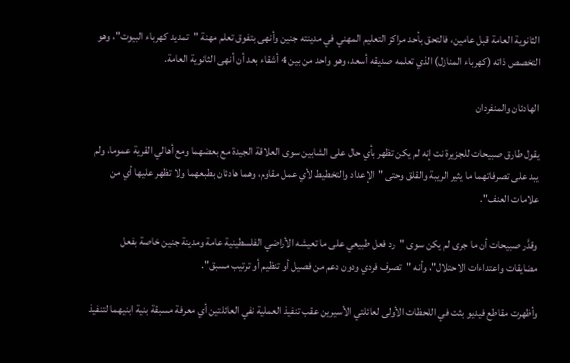الثانوية العامة قبل عامين، فالتحق بأحد مراكز التعليم المهني في مدينته جنين وأنهى بتفوق تعلم مهنة "تمديد كهرباء البيوت"، وهو التخصص ذاته (كهرباء المنازل) الذي تعلمه صديقه أسعد، وهو واحد من بين 4 أشقاء بعد أن أنهى الثانوية العامة.

الهادئان والمنفردان

يقول طارق صبيحات للجزيرة نت إنه لم يكن تظهر بأي حال على الشابين سوى العلاقة الجيدة مع بعضهما ومع أهالي القرية عموما، ولم يبد على تصرفاتهما ما يثير الريبة والقلق وحتى "الإعداد والتخطيط لأي عمل مقاوم، وهما هادئان بطبعهما ولا تظهر عليها أي من علامات العنف".

وقدَّر صبيحات أن ما جرى لم يكن سوى "رد فعل طبيعي على ما تعيشه الأراضي الفلسطينية عامة ومدينة جنين خاصة بفعل مضايقات واعتداءات الاحتلال"، وأنه "تصرف فردي ودون دعم من فصيل أو تنظيم أو ترتيب مسبق".

وأظهرت مقاطع فيديو بثت في اللحظات الأولى لعائلتي الأسيرين عقب تنفيذ العملية نفي العائلتين أي معرفة مسبقة بنية ابنيهما لتنفيذ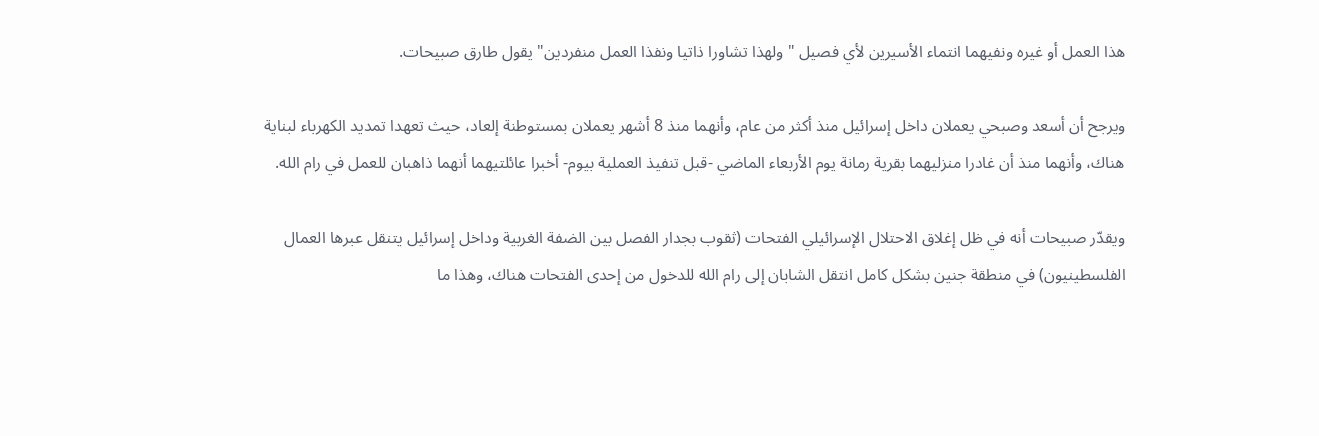هذا العمل أو غيره ونفيهما انتماء الأسيرين لأي فصيل "ولهذا تشاورا ذاتيا ونفذا العمل منفردين" يقول طارق صبيحات.

ويرجح أن أسعد وصبحي يعملان داخل إسرائيل منذ أكثر من عام، وأنهما منذ 8 أشهر يعملان بمستوطنة إلعاد، حيث تعهدا تمديد الكهرباء لبناية هناك، وأنهما منذ أن غادرا منزليهما بقرية رمانة يوم الأربعاء الماضي -قبل تنفيذ العملية بيوم- أخبرا عائلتيهما أنهما ذاهبان للعمل في رام الله.

ويقدّر صبيحات أنه في ظل إغلاق الاحتلال الإسرائيلي الفتحات (ثقوب بجدار الفصل بين الضفة الغربية وداخل إسرائيل يتنقل عبرها العمال الفلسطينيون) في منطقة جنين بشكل كامل انتقل الشابان إلى رام الله للدخول من إحدى الفتحات هناك، وهذا ما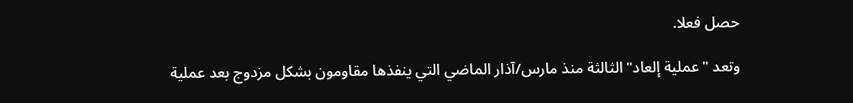حصل فعلا.

وتعد "عملية إلعاد" الثالثة منذ مارس/آذار الماضي التي ينفذها مقاومون بشكل مزدوج بعد عملية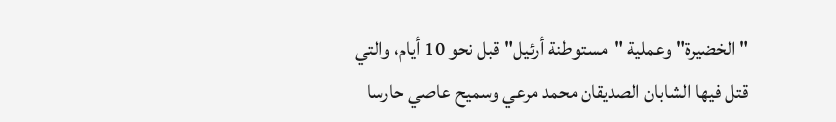"الخضيرة" وعملية "مستوطنة أرئيل" قبل نحو 10 أيام، والتي قتل فيها الشابان الصديقان محمد مرعي وسميح عاصي حارسا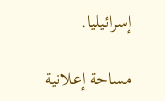إسرائيليا.

مساحة إعلانية